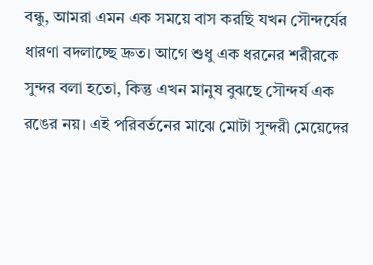বন্ধু, আমরা এমন এক সময়ে বাস করছি যখন সৌন্দর্যের ধারণা বদলাচ্ছে দ্রুত। আগে শুধু এক ধরনের শরীরকে সুন্দর বলা হতো, কিন্তু এখন মানুষ বুঝছে সৌন্দর্য এক রঙের নয়। এই পরিবর্তনের মাঝে মোটা সুন্দরী মেয়েদের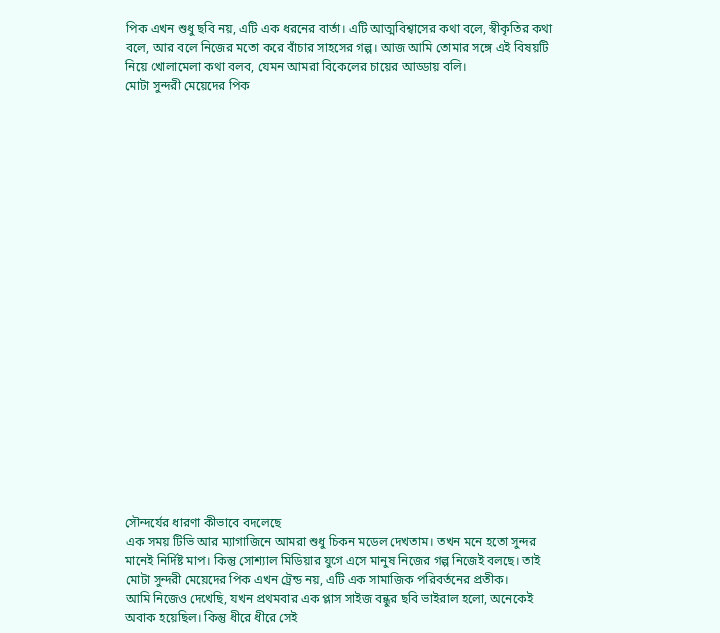পিক এখন শুধু ছবি নয়, এটি এক ধরনের বার্তা। এটি আত্মবিশ্বাসের কথা বলে, স্বীকৃতির কথা বলে, আর বলে নিজের মতো করে বাঁচার সাহসের গল্প। আজ আমি তোমার সঙ্গে এই বিষয়টি নিয়ে খোলামেলা কথা বলব, যেমন আমরা বিকেলের চায়ের আড্ডায় বলি।
মোটা সুন্দরী মেয়েদের পিক






















সৌন্দর্যের ধারণা কীভাবে বদলেছে
এক সময় টিভি আর ম্যাগাজিনে আমরা শুধু চিকন মডেল দেখতাম। তখন মনে হতো সুন্দর মানেই নির্দিষ্ট মাপ। কিন্তু সোশ্যাল মিডিয়ার যুগে এসে মানুষ নিজের গল্প নিজেই বলছে। তাই মোটা সুন্দরী মেয়েদের পিক এখন ট্রেন্ড নয়, এটি এক সামাজিক পরিবর্তনের প্রতীক।
আমি নিজেও দেখেছি, যখন প্রথমবার এক প্লাস সাইজ বন্ধুর ছবি ভাইরাল হলো, অনেকেই অবাক হয়েছিল। কিন্তু ধীরে ধীরে সেই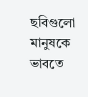ছবিগুলো মানুষকে ভাবতে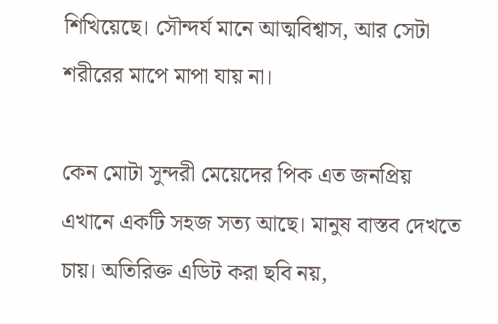শিখিয়েছে। সৌন্দর্য মানে আত্মবিশ্বাস, আর সেটা শরীরের মাপে মাপা যায় না।

কেন মোটা সুন্দরী মেয়েদের পিক এত জনপ্রিয়
এখানে একটি সহজ সত্য আছে। মানুষ বাস্তব দেখতে চায়। অতিরিক্ত এডিট করা ছবি নয়,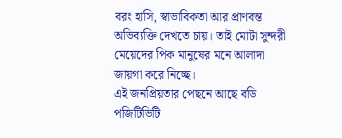বরং হাসি, স্বাভাবিকতা আর প্রাণবন্ত অভিব্যক্তি দেখতে চায়। তাই মোটা সুন্দরী মেয়েদের পিক মানুষের মনে আলাদা জায়গা করে নিচ্ছে।
এই জনপ্রিয়তার পেছনে আছে বডি পজিটিভিটি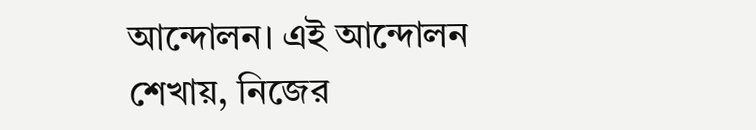আন্দোলন। এই আন্দোলন শেখায়, নিজের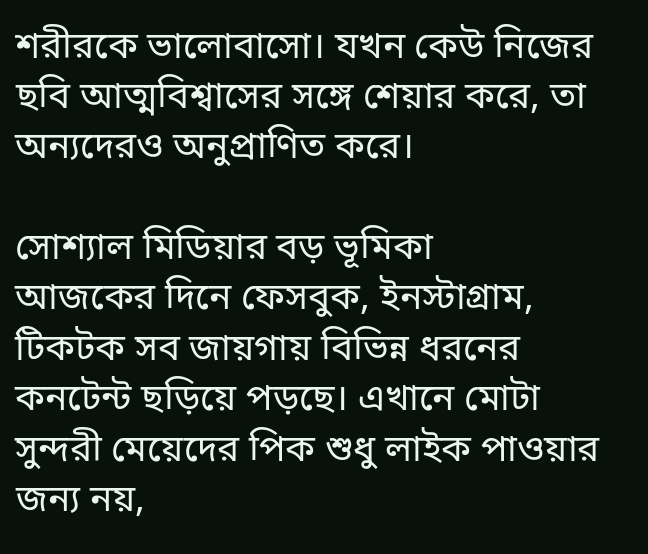শরীরকে ভালোবাসো। যখন কেউ নিজের ছবি আত্মবিশ্বাসের সঙ্গে শেয়ার করে, তা অন্যদেরও অনুপ্রাণিত করে।

সোশ্যাল মিডিয়ার বড় ভূমিকা
আজকের দিনে ফেসবুক, ইনস্টাগ্রাম, টিকটক সব জায়গায় বিভিন্ন ধরনের কনটেন্ট ছড়িয়ে পড়ছে। এখানে মোটা সুন্দরী মেয়েদের পিক শুধু লাইক পাওয়ার জন্য নয়,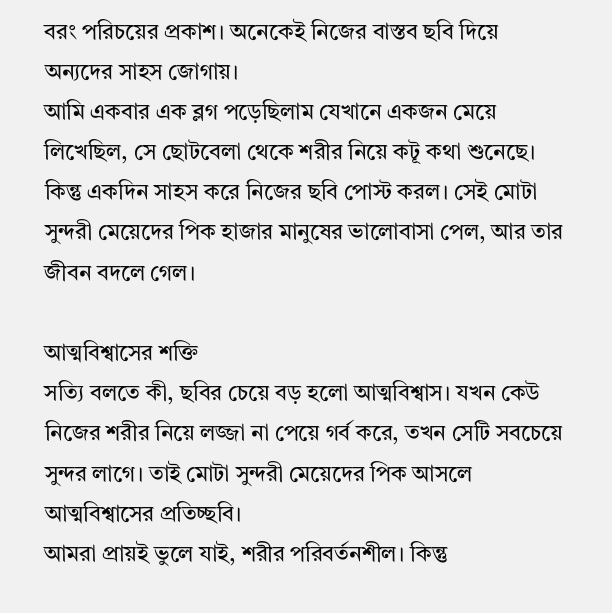বরং পরিচয়ের প্রকাশ। অনেকেই নিজের বাস্তব ছবি দিয়ে অন্যদের সাহস জোগায়।
আমি একবার এক ব্লগ পড়েছিলাম যেখানে একজন মেয়ে লিখেছিল, সে ছোটবেলা থেকে শরীর নিয়ে কটূ কথা শুনেছে। কিন্তু একদিন সাহস করে নিজের ছবি পোস্ট করল। সেই মোটা সুন্দরী মেয়েদের পিক হাজার মানুষের ভালোবাসা পেল, আর তার জীবন বদলে গেল।

আত্মবিশ্বাসের শক্তি
সত্যি বলতে কী, ছবির চেয়ে বড় হলো আত্মবিশ্বাস। যখন কেউ নিজের শরীর নিয়ে লজ্জা না পেয়ে গর্ব করে, তখন সেটি সবচেয়ে সুন্দর লাগে। তাই মোটা সুন্দরী মেয়েদের পিক আসলে আত্মবিশ্বাসের প্রতিচ্ছবি।
আমরা প্রায়ই ভুলে যাই, শরীর পরিবর্তনশীল। কিন্তু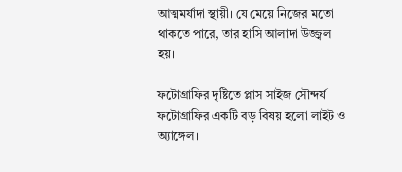আত্মমর্যাদা স্থায়ী। যে মেয়ে নিজের মতো থাকতে পারে, তার হাসি আলাদা উজ্জ্বল হয়।

ফটোগ্রাফির দৃষ্টিতে প্লাস সাইজ সৌন্দর্য
ফটোগ্রাফির একটি বড় বিষয় হলো লাইট ও অ্যাঙ্গেল।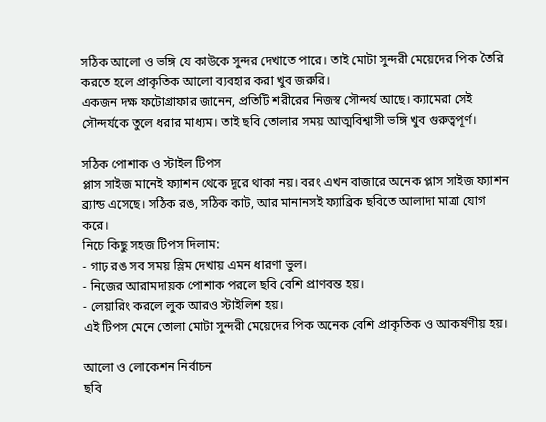সঠিক আলো ও ভঙ্গি যে কাউকে সুন্দর দেখাতে পারে। তাই মোটা সুন্দরী মেয়েদের পিক তৈরি করতে হলে প্রাকৃতিক আলো ব্যবহার করা খুব জরুরি।
একজন দক্ষ ফটোগ্রাফার জানেন, প্রতিটি শরীরের নিজস্ব সৌন্দর্য আছে। ক্যামেরা সেই সৌন্দর্যকে তুলে ধরার মাধ্যম। তাই ছবি তোলার সময় আত্মবিশ্বাসী ভঙ্গি খুব গুরুত্বপূর্ণ।

সঠিক পোশাক ও স্টাইল টিপস
প্লাস সাইজ মানেই ফ্যাশন থেকে দূরে থাকা নয়। বরং এখন বাজারে অনেক প্লাস সাইজ ফ্যাশন ব্র্যান্ড এসেছে। সঠিক রঙ, সঠিক কাট, আর মানানসই ফ্যাব্রিক ছবিতে আলাদা মাত্রা যোগ করে।
নিচে কিছু সহজ টিপস দিলাম:
- গাঢ় রঙ সব সময় স্লিম দেখায় এমন ধারণা ভুল।
- নিজের আরামদায়ক পোশাক পরলে ছবি বেশি প্রাণবন্ত হয়।
- লেয়ারিং করলে লুক আরও স্টাইলিশ হয়।
এই টিপস মেনে তোলা মোটা সুন্দরী মেয়েদের পিক অনেক বেশি প্রাকৃতিক ও আকর্ষণীয় হয়।

আলো ও লোকেশন নির্বাচন
ছবি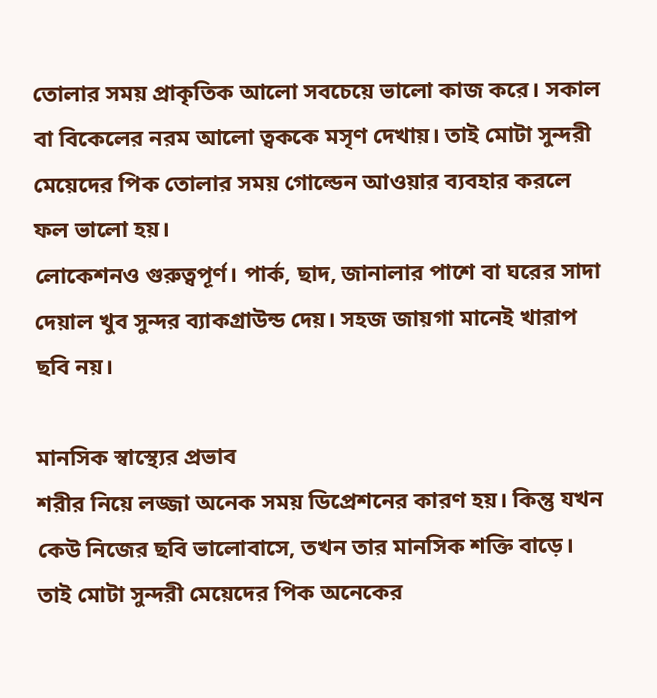তোলার সময় প্রাকৃতিক আলো সবচেয়ে ভালো কাজ করে। সকাল বা বিকেলের নরম আলো ত্বককে মসৃণ দেখায়। তাই মোটা সুন্দরী মেয়েদের পিক তোলার সময় গোল্ডেন আওয়ার ব্যবহার করলে ফল ভালো হয়।
লোকেশনও গুরুত্বপূর্ণ। পার্ক, ছাদ, জানালার পাশে বা ঘরের সাদা দেয়াল খুব সুন্দর ব্যাকগ্রাউন্ড দেয়। সহজ জায়গা মানেই খারাপ ছবি নয়।

মানসিক স্বাস্থ্যের প্রভাব
শরীর নিয়ে লজ্জা অনেক সময় ডিপ্রেশনের কারণ হয়। কিন্তু যখন কেউ নিজের ছবি ভালোবাসে, তখন তার মানসিক শক্তি বাড়ে। তাই মোটা সুন্দরী মেয়েদের পিক অনেকের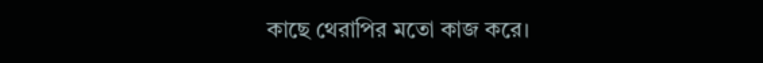কাছে থেরাপির মতো কাজ করে।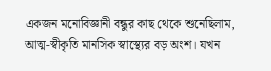একজন মনোবিজ্ঞানী বন্ধুর কাছ থেকে শুনেছিলাম, আত্ম-স্বীকৃতি মানসিক স্বাস্থ্যের বড় অংশ। যখন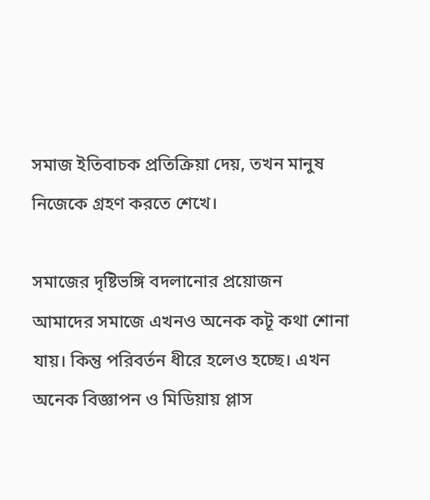সমাজ ইতিবাচক প্রতিক্রিয়া দেয়, তখন মানুষ নিজেকে গ্রহণ করতে শেখে।

সমাজের দৃষ্টিভঙ্গি বদলানোর প্রয়োজন
আমাদের সমাজে এখনও অনেক কটূ কথা শোনা যায়। কিন্তু পরিবর্তন ধীরে হলেও হচ্ছে। এখন অনেক বিজ্ঞাপন ও মিডিয়ায় প্লাস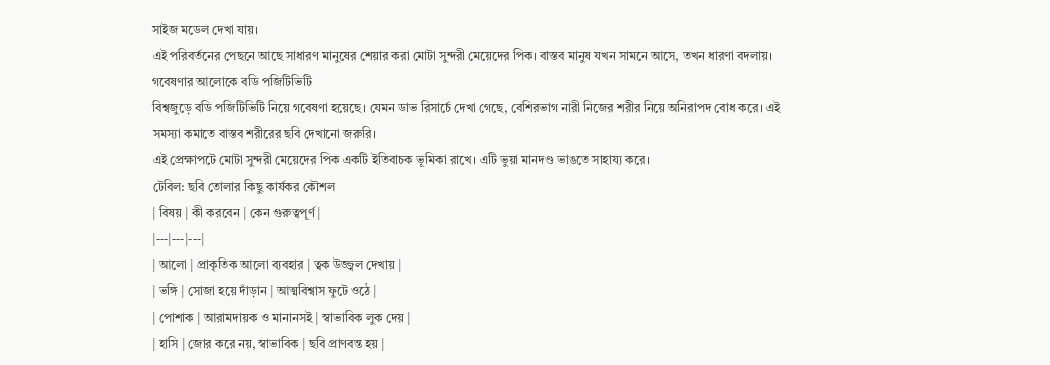সাইজ মডেল দেখা যায়।
এই পরিবর্তনের পেছনে আছে সাধারণ মানুষের শেয়ার করা মোটা সুন্দরী মেয়েদের পিক। বাস্তব মানুষ যখন সামনে আসে, তখন ধারণা বদলায়।
গবেষণার আলোকে বডি পজিটিভিটি
বিশ্বজুড়ে বডি পজিটিভিটি নিয়ে গবেষণা হয়েছে। যেমন ডাভ রিসার্চে দেখা গেছে, বেশিরভাগ নারী নিজের শরীর নিয়ে অনিরাপদ বোধ করে। এই সমস্যা কমাতে বাস্তব শরীরের ছবি দেখানো জরুরি।
এই প্রেক্ষাপটে মোটা সুন্দরী মেয়েদের পিক একটি ইতিবাচক ভূমিকা রাখে। এটি ভুয়া মানদণ্ড ভাঙতে সাহায্য করে।
টেবিল: ছবি তোলার কিছু কার্যকর কৌশল
| বিষয় | কী করবেন | কেন গুরুত্বপূর্ণ |
|---|---|---|
| আলো | প্রাকৃতিক আলো ব্যবহার | ত্বক উজ্জ্বল দেখায় |
| ভঙ্গি | সোজা হয়ে দাঁড়ান | আত্মবিশ্বাস ফুটে ওঠে |
| পোশাক | আরামদায়ক ও মানানসই | স্বাভাবিক লুক দেয় |
| হাসি | জোর করে নয়, স্বাভাবিক | ছবি প্রাণবন্ত হয় |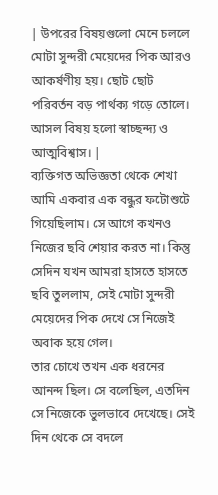| উপরের বিষয়গুলো মেনে চললে মোটা সুন্দরী মেয়েদের পিক আরও আকর্ষণীয় হয়। ছোট ছোট পরিবর্তন বড় পার্থক্য গড়ে তোলে। আসল বিষয় হলো স্বাচ্ছন্দ্য ও আত্মবিশ্বাস। |
ব্যক্তিগত অভিজ্ঞতা থেকে শেখা
আমি একবার এক বন্ধুর ফটোশুটে গিয়েছিলাম। সে আগে কখনও নিজের ছবি শেয়ার করত না। কিন্তু সেদিন যখন আমরা হাসতে হাসতে ছবি তুললাম, সেই মোটা সুন্দরী মেয়েদের পিক দেখে সে নিজেই অবাক হয়ে গেল।
তার চোখে তখন এক ধরনের আনন্দ ছিল। সে বলেছিল, এতদিন সে নিজেকে ভুলভাবে দেখেছে। সেই দিন থেকে সে বদলে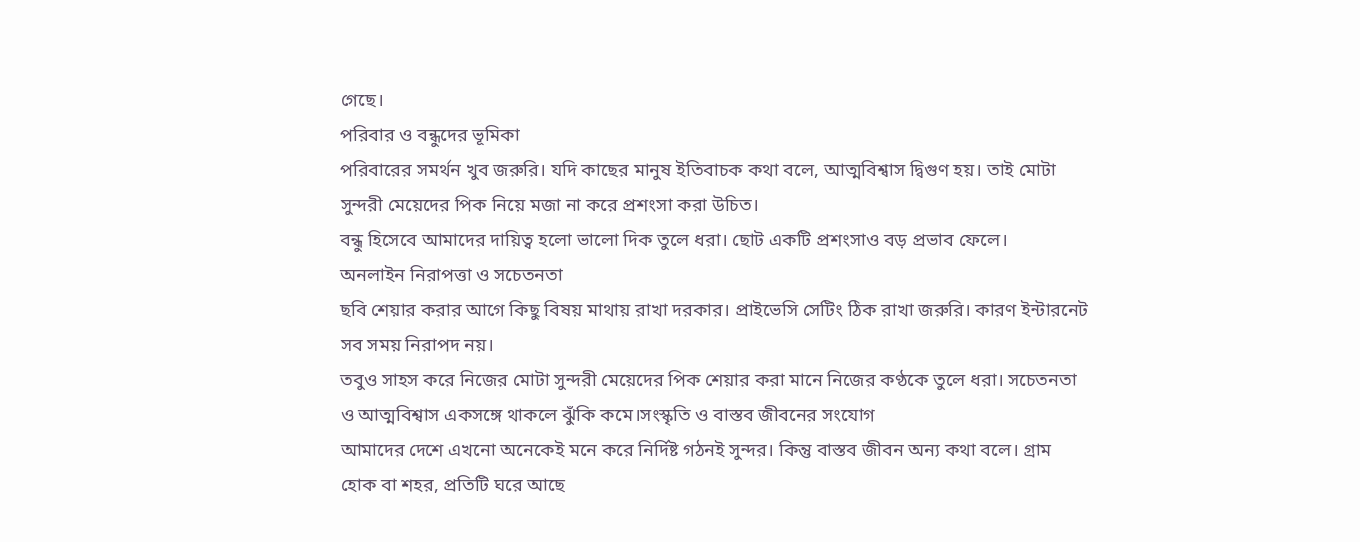গেছে।
পরিবার ও বন্ধুদের ভূমিকা
পরিবারের সমর্থন খুব জরুরি। যদি কাছের মানুষ ইতিবাচক কথা বলে, আত্মবিশ্বাস দ্বিগুণ হয়। তাই মোটা সুন্দরী মেয়েদের পিক নিয়ে মজা না করে প্রশংসা করা উচিত।
বন্ধু হিসেবে আমাদের দায়িত্ব হলো ভালো দিক তুলে ধরা। ছোট একটি প্রশংসাও বড় প্রভাব ফেলে।
অনলাইন নিরাপত্তা ও সচেতনতা
ছবি শেয়ার করার আগে কিছু বিষয় মাথায় রাখা দরকার। প্রাইভেসি সেটিং ঠিক রাখা জরুরি। কারণ ইন্টারনেট সব সময় নিরাপদ নয়।
তবুও সাহস করে নিজের মোটা সুন্দরী মেয়েদের পিক শেয়ার করা মানে নিজের কণ্ঠকে তুলে ধরা। সচেতনতা ও আত্মবিশ্বাস একসঙ্গে থাকলে ঝুঁকি কমে।সংস্কৃতি ও বাস্তব জীবনের সংযোগ
আমাদের দেশে এখনো অনেকেই মনে করে নির্দিষ্ট গঠনই সুন্দর। কিন্তু বাস্তব জীবন অন্য কথা বলে। গ্রাম হোক বা শহর, প্রতিটি ঘরে আছে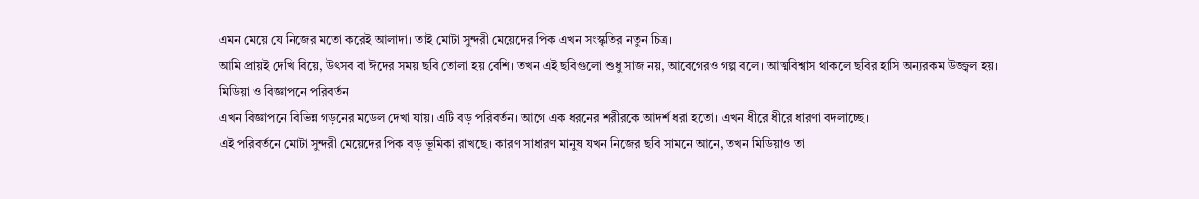এমন মেয়ে যে নিজের মতো করেই আলাদা। তাই মোটা সুন্দরী মেয়েদের পিক এখন সংস্কৃতির নতুন চিত্র।
আমি প্রায়ই দেখি বিয়ে, উৎসব বা ঈদের সময় ছবি তোলা হয় বেশি। তখন এই ছবিগুলো শুধু সাজ নয়, আবেগেরও গল্প বলে। আত্মবিশ্বাস থাকলে ছবির হাসি অন্যরকম উজ্জ্বল হয়।
মিডিয়া ও বিজ্ঞাপনে পরিবর্তন
এখন বিজ্ঞাপনে বিভিন্ন গড়নের মডেল দেখা যায়। এটি বড় পরিবর্তন। আগে এক ধরনের শরীরকে আদর্শ ধরা হতো। এখন ধীরে ধীরে ধারণা বদলাচ্ছে।
এই পরিবর্তনে মোটা সুন্দরী মেয়েদের পিক বড় ভূমিকা রাখছে। কারণ সাধারণ মানুষ যখন নিজের ছবি সামনে আনে, তখন মিডিয়াও তা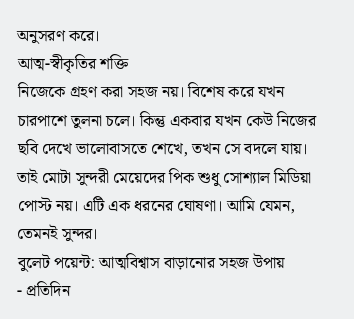অনুসরণ করে।
আত্ম-স্বীকৃতির শক্তি
নিজেকে গ্রহণ করা সহজ নয়। বিশেষ করে যখন চারপাশে তুলনা চলে। কিন্তু একবার যখন কেউ নিজের ছবি দেখে ভালোবাসতে শেখে, তখন সে বদলে যায়।
তাই মোটা সুন্দরী মেয়েদের পিক শুধু সোশ্যাল মিডিয়া পোস্ট নয়। এটি এক ধরনের ঘোষণা। আমি যেমন, তেমনই সুন্দর।
বুলেট পয়েন্ট: আত্মবিশ্বাস বাড়ানোর সহজ উপায়
- প্রতিদিন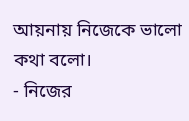আয়নায় নিজেকে ভালো কথা বলো।
- নিজের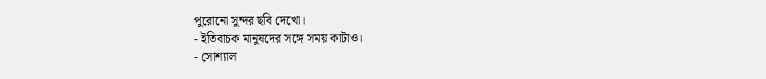পুরোনো সুন্দর ছবি দেখো।
- ইতিবাচক মানুষদের সঙ্গে সময় কাটাও।
- সোশ্যাল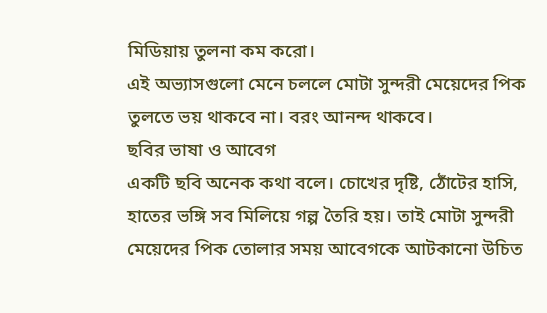মিডিয়ায় তুলনা কম করো।
এই অভ্যাসগুলো মেনে চললে মোটা সুন্দরী মেয়েদের পিক তুলতে ভয় থাকবে না। বরং আনন্দ থাকবে।
ছবির ভাষা ও আবেগ
একটি ছবি অনেক কথা বলে। চোখের দৃষ্টি, ঠোঁটের হাসি, হাতের ভঙ্গি সব মিলিয়ে গল্প তৈরি হয়। তাই মোটা সুন্দরী মেয়েদের পিক তোলার সময় আবেগকে আটকানো উচিত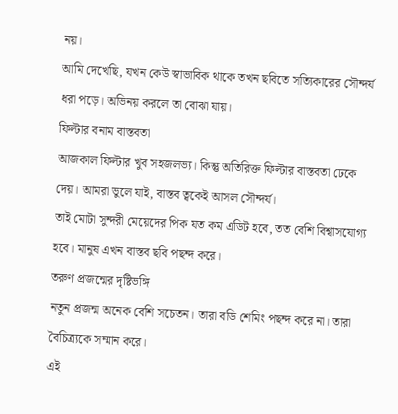নয়।
আমি দেখেছি, যখন কেউ স্বাভাবিক থাকে তখন ছবিতে সত্যিকারের সৌন্দর্য ধরা পড়ে। অভিনয় করলে তা বোঝা যায়।
ফিল্টার বনাম বাস্তবতা
আজকাল ফিল্টার খুব সহজলভ্য। কিন্তু অতিরিক্ত ফিল্টার বাস্তবতা ঢেকে দেয়। আমরা ভুলে যাই, বাস্তব ত্বকেই আসল সৌন্দর্য।
তাই মোটা সুন্দরী মেয়েদের পিক যত কম এডিট হবে, তত বেশি বিশ্বাসযোগ্য হবে। মানুষ এখন বাস্তব ছবি পছন্দ করে।
তরুণ প্রজন্মের দৃষ্টিভঙ্গি
নতুন প্রজন্ম অনেক বেশি সচেতন। তারা বডি শেমিং পছন্দ করে না। তারা বৈচিত্র্যকে সম্মান করে।
এই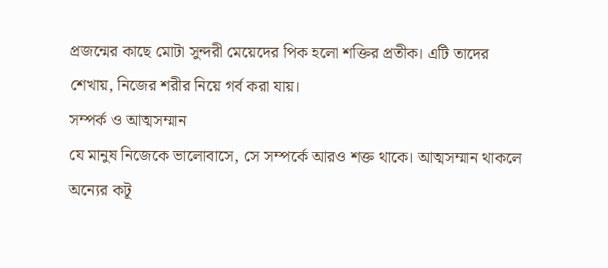প্রজন্মের কাছে মোটা সুন্দরী মেয়েদের পিক হলো শক্তির প্রতীক। এটি তাদের শেখায়, নিজের শরীর নিয়ে গর্ব করা যায়।
সম্পর্ক ও আত্মসম্মান
যে মানুষ নিজেকে ভালোবাসে, সে সম্পর্কে আরও শক্ত থাকে। আত্মসম্মান থাকলে অন্যের কটূ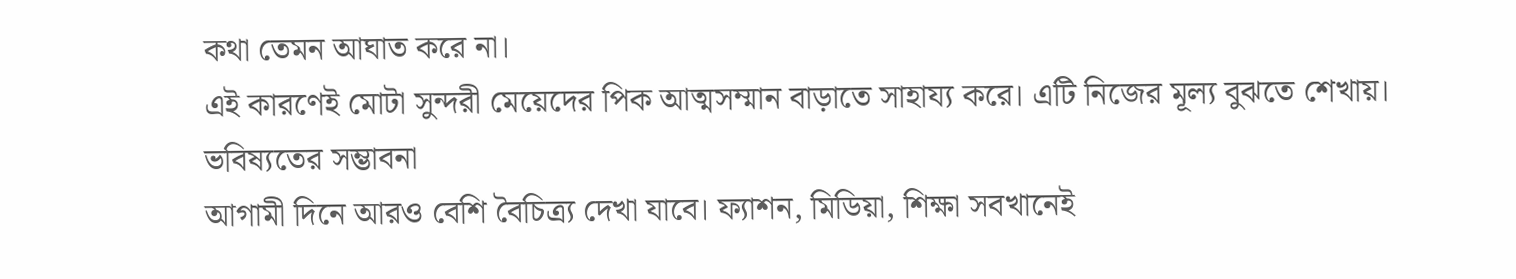কথা তেমন আঘাত করে না।
এই কারণেই মোটা সুন্দরী মেয়েদের পিক আত্মসম্মান বাড়াতে সাহায্য করে। এটি নিজের মূল্য বুঝতে শেখায়।
ভবিষ্যতের সম্ভাবনা
আগামী দিনে আরও বেশি বৈচিত্র্য দেখা যাবে। ফ্যাশন, মিডিয়া, শিক্ষা সবখানেই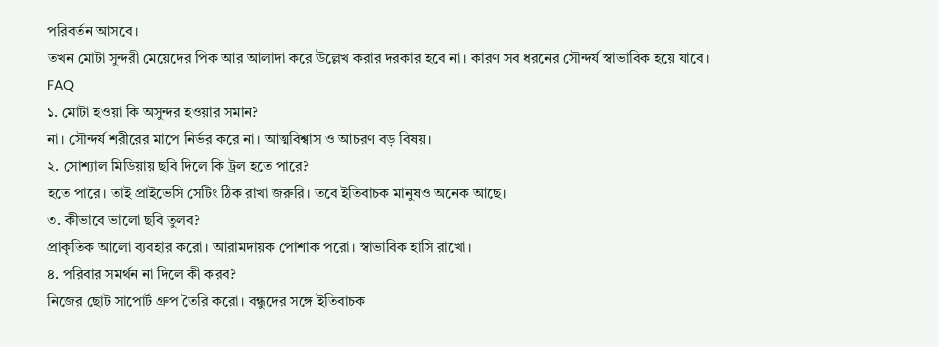পরিবর্তন আসবে।
তখন মোটা সুন্দরী মেয়েদের পিক আর আলাদা করে উল্লেখ করার দরকার হবে না। কারণ সব ধরনের সৌন্দর্য স্বাভাবিক হয়ে যাবে।
FAQ
১. মোটা হওয়া কি অসুন্দর হওয়ার সমান?
না। সৌন্দর্য শরীরের মাপে নির্ভর করে না। আত্মবিশ্বাস ও আচরণ বড় বিষয়।
২. সোশ্যাল মিডিয়ায় ছবি দিলে কি ট্রল হতে পারে?
হতে পারে। তাই প্রাইভেসি সেটিং ঠিক রাখা জরুরি। তবে ইতিবাচক মানুষও অনেক আছে।
৩. কীভাবে ভালো ছবি তুলব?
প্রাকৃতিক আলো ব্যবহার করো। আরামদায়ক পোশাক পরো। স্বাভাবিক হাসি রাখো।
৪. পরিবার সমর্থন না দিলে কী করব?
নিজের ছোট সাপোর্ট গ্রুপ তৈরি করো। বন্ধুদের সঙ্গে ইতিবাচক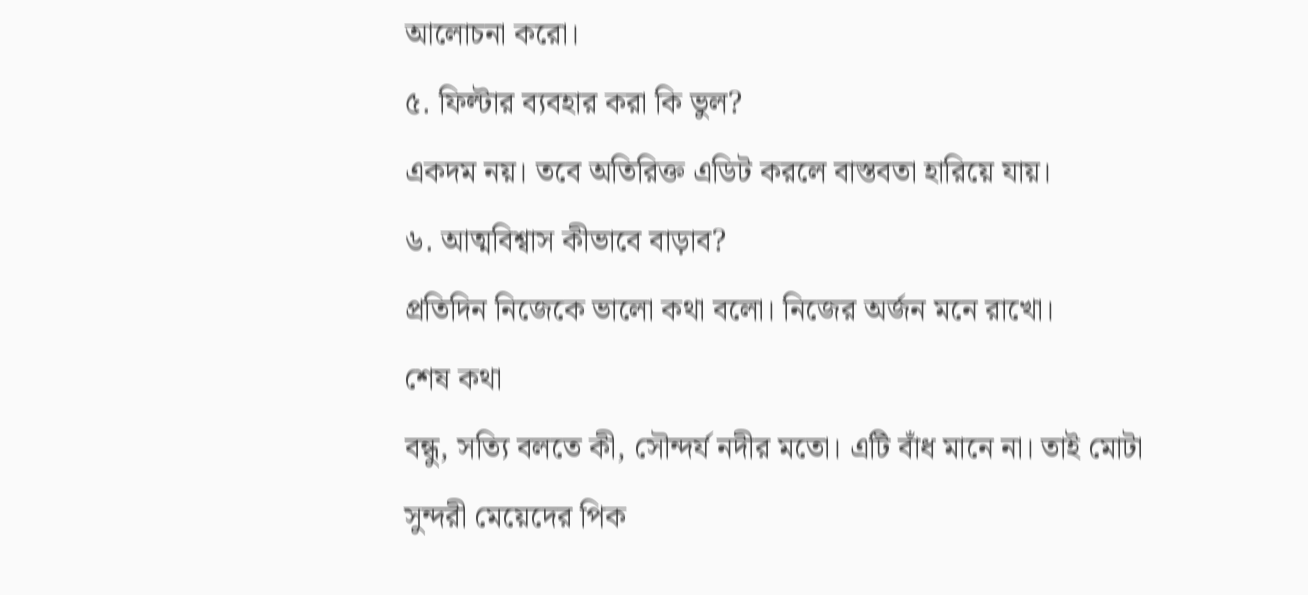আলোচনা করো।
৫. ফিল্টার ব্যবহার করা কি ভুল?
একদম নয়। তবে অতিরিক্ত এডিট করলে বাস্তবতা হারিয়ে যায়।
৬. আত্মবিশ্বাস কীভাবে বাড়াব?
প্রতিদিন নিজেকে ভালো কথা বলো। নিজের অর্জন মনে রাখো।
শেষ কথা
বন্ধু, সত্যি বলতে কী, সৌন্দর্য নদীর মতো। এটি বাঁধ মানে না। তাই মোটা সুন্দরী মেয়েদের পিক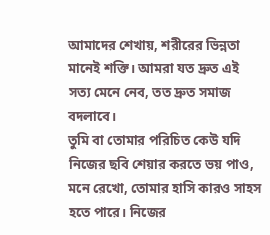আমাদের শেখায়, শরীরের ভিন্নতা মানেই শক্তি। আমরা যত দ্রুত এই সত্য মেনে নেব, তত দ্রুত সমাজ বদলাবে।
তুমি বা তোমার পরিচিত কেউ যদি নিজের ছবি শেয়ার করতে ভয় পাও, মনে রেখো, তোমার হাসি কারও সাহস হতে পারে। নিজের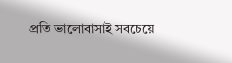প্রতি ভালোবাসাই সবচেয়ে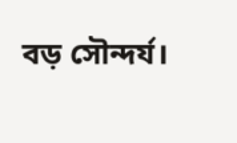বড় সৌন্দর্য।